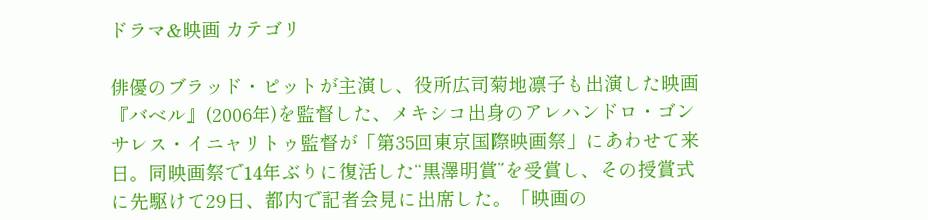ドラマ&映画 カテゴリ

俳優のブラッド・ピットが主演し、役所広司菊地凛子も出演した映画『バベル』(2006年)を監督した、メキシコ出身のアレハンドロ・ゴンサレス・イニャリトゥ監督が「第35回東京国際映画祭」にあわせて来日。同映画祭で14年ぶりに復活した“黒澤明賞”を受賞し、その授賞式に先駆けて29日、都内で記者会見に出席した。「映画の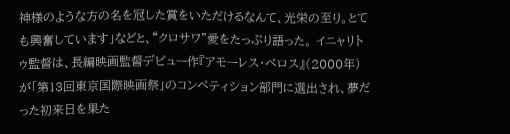神様のような方の名を冠した賞をいただけるなんて、光栄の至り。とても興奮しています」などと、“クロサワ”愛をたっぷり語った。 イニャリトゥ監督は、長編映画監督デビュー作『アモーレス・ペロス』(2000年)が「第13回東京国際映画祭」のコンペティション部門に選出され、夢だった初来日を果た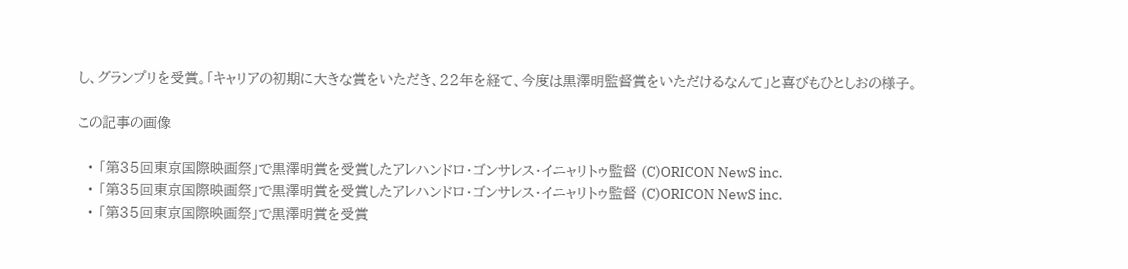し、グランプリを受賞。「キャリアの初期に大きな賞をいただき、22年を経て、今度は黒澤明監督賞をいただけるなんて」と喜びもひとしおの様子。

この記事の画像

  • 「第35回東京国際映画祭」で黒澤明賞を受賞したアレハンドロ・ゴンサレス・イニャリトゥ監督 (C)ORICON NewS inc.
  • 「第35回東京国際映画祭」で黒澤明賞を受賞したアレハンドロ・ゴンサレス・イニャリトゥ監督 (C)ORICON NewS inc.
  • 「第35回東京国際映画祭」で黒澤明賞を受賞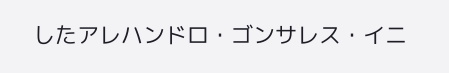したアレハンドロ・ゴンサレス・イニ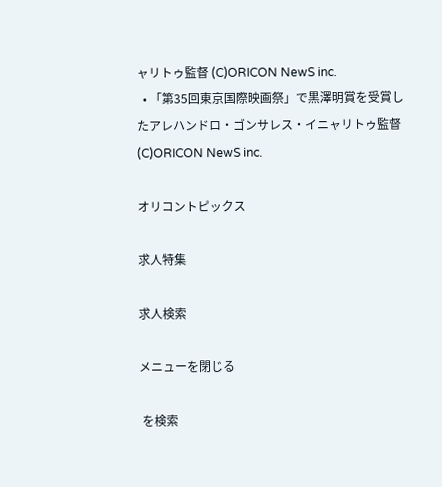ャリトゥ監督 (C)ORICON NewS inc.
  • 「第35回東京国際映画祭」で黒澤明賞を受賞したアレハンドロ・ゴンサレス・イニャリトゥ監督 (C)ORICON NewS inc.

オリコントピックス

求人特集

求人検索

メニューを閉じる

 を検索